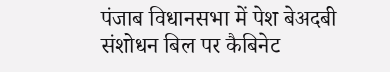पंजाब विधानसभा में पेश बेअदबी संशोधन बिल पर कैबिनेट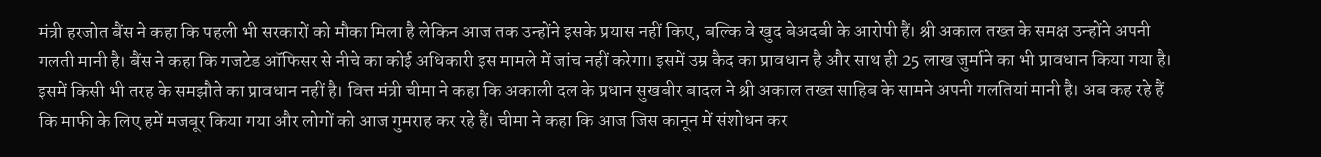मंत्री हरजोत बैंस ने कहा कि पहली भी सरकारों को मौका मिला है लेकिन आज तक उन्होंने इसके प्रयास नहीं किए, बल्कि वे खुद बेअदबी के आरोपी हैं। श्री अकाल तख्त के समक्ष उन्होंने अपनी गलती मानी है। बैंस ने कहा कि गजटेड ऑफिसर से नीचे का कोई अधिकारी इस मामले में जांच नहीं करेगा। इसमें उम्र कैद का प्रावधान है और साथ ही 25 लाख जुर्माने का भी प्रावधान किया गया है। इसमें किसी भी तरह के समझौते का प्रावधान नहीं है। वित्त मंत्री चीमा ने कहा कि अकाली दल के प्रधान सुखबीर बादल ने श्री अकाल तख्त साहिब के सामने अपनी गलतियां मानी है। अब कह रहे हैं कि माफी के लिए हमें मजबूर किया गया और लोगों को आज गुमराह कर रहे हैं। चीमा ने कहा कि आज जिस कानून में संशोधन कर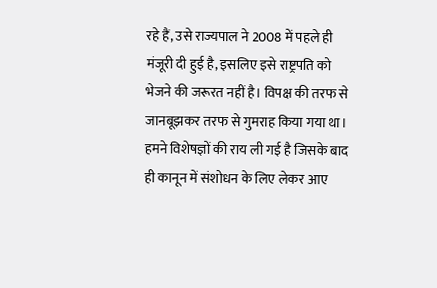रहे हैं, उसे राज्यपाल ने 2008 में पहले ही मंजूरी दी हुई है, इसलिए इसे राष्ट्रपति को भेजने की जरूरत नहीं है। विपक्ष की तरफ से जानबूझकर तरफ से गुमराह किया गया था। हमने विशेषज्ञों की राय ली गई है जिसके बाद ही कानून में संशोधन के लिए लेकर आए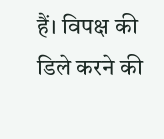हैं। विपक्ष की डिले करने की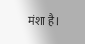मंशा है।